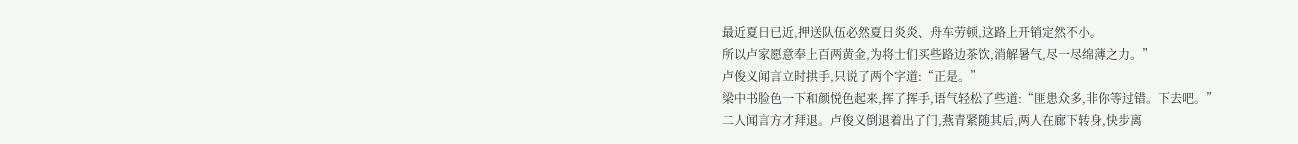最近夏日已近,押送队伍必然夏日炎炎、舟车劳顿,这路上开销定然不小。
所以卢家愿意奉上百两黄金,为将士们买些路边茶饮,消解暑气,尽一尽绵薄之力。”
卢俊义闻言立时拱手,只说了两个字道:“正是。”
梁中书脸色一下和颜悦色起来,挥了挥手,语气轻松了些道:“匪患众多,非你等过错。下去吧。”
二人闻言方才拜退。卢俊义倒退着出了门,燕青紧随其后,两人在廊下转身,快步离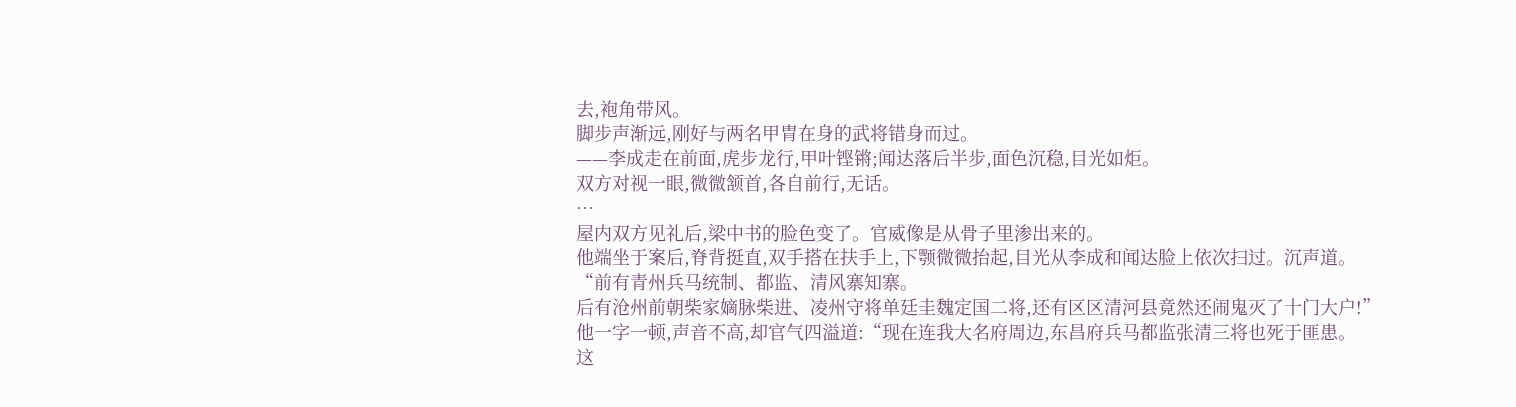去,袍角带风。
脚步声渐远,刚好与两名甲胄在身的武将错身而过。
——李成走在前面,虎步龙行,甲叶铿锵;闻达落后半步,面色沉稳,目光如炬。
双方对视一眼,微微颔首,各自前行,无话。
…
屋内双方见礼后,梁中书的脸色变了。官威像是从骨子里渗出来的。
他端坐于案后,脊背挺直,双手搭在扶手上,下颚微微抬起,目光从李成和闻达脸上依次扫过。沉声道。
“前有青州兵马统制、都监、清风寨知寨。
后有沧州前朝柴家嫡脉柴进、凌州守将单廷圭魏定国二将,还有区区清河县竟然还闹鬼灭了十门大户!”
他一字一顿,声音不高,却官气四溢道:“现在连我大名府周边,东昌府兵马都监张清三将也死于匪患。
这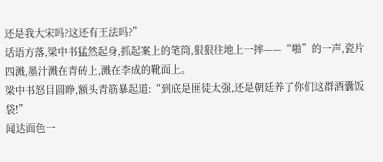还是我大宋吗?这还有王法吗?”
话语方落,梁中书猛然起身,抓起案上的笔筒,狠狠往地上一摔——“啪”的一声,瓷片四溅,墨汁溅在青砖上,溅在李成的靴面上。
梁中书怒目圆睁,额头青筋暴起道:“到底是匪徒太强,还是朝廷养了你们这群酒囊饭袋!”
闻达面色一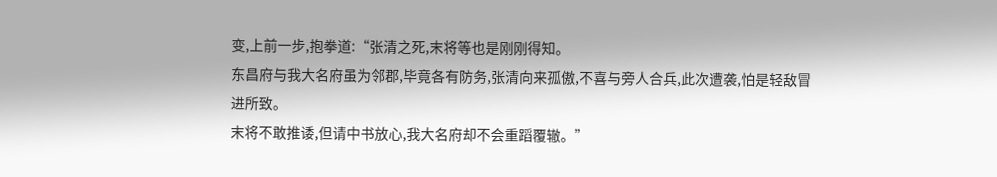变,上前一步,抱拳道:“张清之死,末将等也是刚刚得知。
东昌府与我大名府虽为邻郡,毕竟各有防务,张清向来孤傲,不喜与旁人合兵,此次遭袭,怕是轻敌冒进所致。
末将不敢推诿,但请中书放心,我大名府却不会重蹈覆辙。”